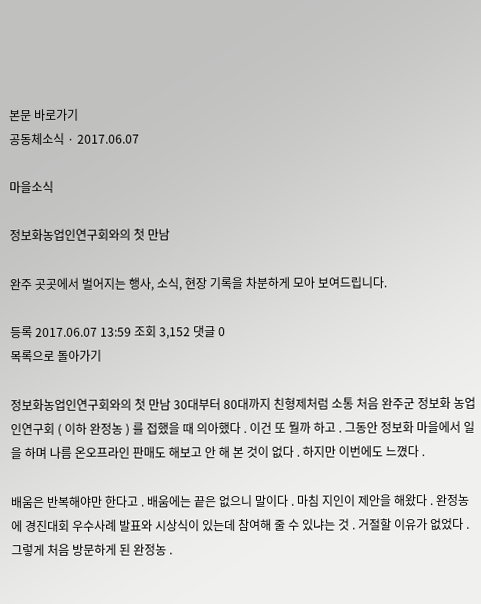본문 바로가기
공동체소식 · 2017.06.07

마을소식

정보화농업인연구회와의 첫 만남

완주 곳곳에서 벌어지는 행사, 소식, 현장 기록을 차분하게 모아 보여드립니다.

등록 2017.06.07 13:59 조회 3,152 댓글 0
목록으로 돌아가기

정보화농업인연구회와의 첫 만남 30대부터 80대까지 친형제처럼 소통 처음 완주군 정보화 농업인연구회 ( 이하 완정농 ) 를 접했을 때 의아했다 . 이건 또 뭘까 하고 . 그동안 정보화 마을에서 일을 하며 나름 온오프라인 판매도 해보고 안 해 본 것이 없다 . 하지만 이번에도 느꼈다 .

배움은 반복해야만 한다고 . 배움에는 끝은 없으니 말이다 . 마침 지인이 제안을 해왔다 . 완정농에 경진대회 우수사례 발표와 시상식이 있는데 참여해 줄 수 있냐는 것 . 거절할 이유가 없었다 . 그렇게 처음 방문하게 된 완정농 .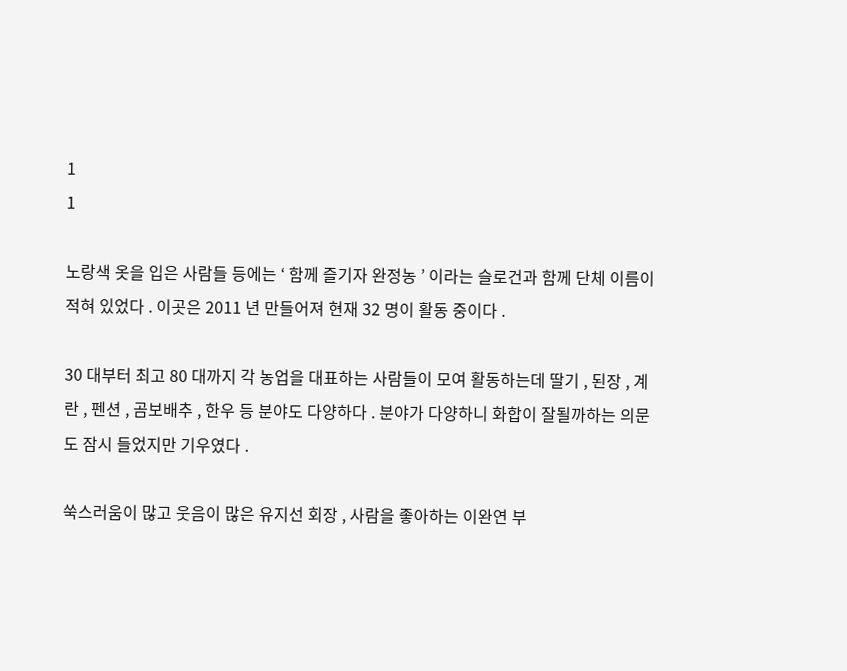1
1

노랑색 옷을 입은 사람들 등에는 ‘ 함께 즐기자 완정농 ’ 이라는 슬로건과 함께 단체 이름이 적혀 있었다 . 이곳은 2011 년 만들어져 현재 32 명이 활동 중이다 .

30 대부터 최고 80 대까지 각 농업을 대표하는 사람들이 모여 활동하는데 딸기 , 된장 , 계란 , 펜션 , 곰보배추 , 한우 등 분야도 다양하다 . 분야가 다양하니 화합이 잘될까하는 의문도 잠시 들었지만 기우였다 .

쑥스러움이 많고 웃음이 많은 유지선 회장 , 사람을 좋아하는 이완연 부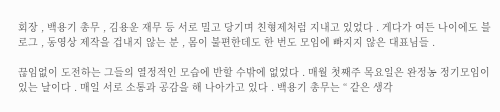회장 , 백용기 총무 , 김용운 재무 등 서로 밀고 당기며 친형제처럼 지내고 있었다 . 게다가 여든 나이에도 블로그 , 동영상 제작을 겁내지 않는 분 , 몸이 불편한데도 한 번도 모임에 빠지지 않은 대표님들 .

끊임없이 도전하는 그들의 열정적인 모습에 반할 수밖에 없었다 . 매월 첫째주 목요일은 완정농 정기모임이 있는 날이다 . 매일 서로 소통과 공감을 해 나아가고 있다 . 백용기 총무는 “ 같은 생각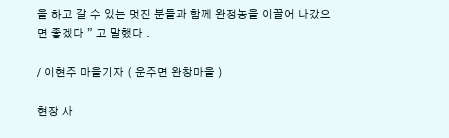을 하고 갈 수 있는 멋진 분들과 함께 완정농을 이끌어 나갔으면 좋겠다 ” 고 말했다 .

/ 이현주 마을기자 ( 운주면 완창마을 )

현장 사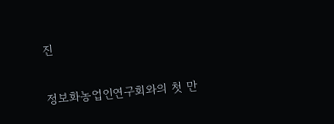진

정보화농업인연구회와의 첫 만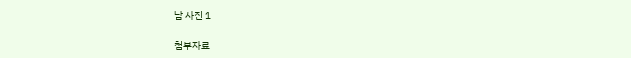남 사진 1

첨부자료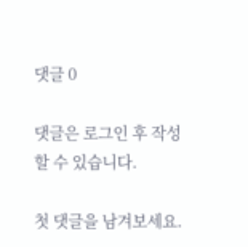댓글 0

댓글은 로그인 후 작성할 수 있습니다.

첫 댓글을 남겨보세요.